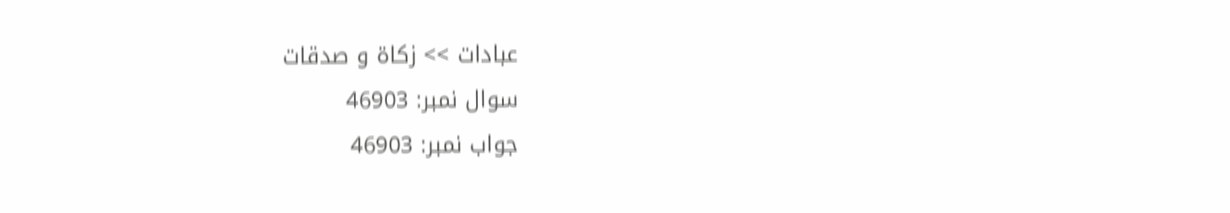عبادات >> زکاة و صدقات
سوال نمبر: 46903
جواب نمبر: 46903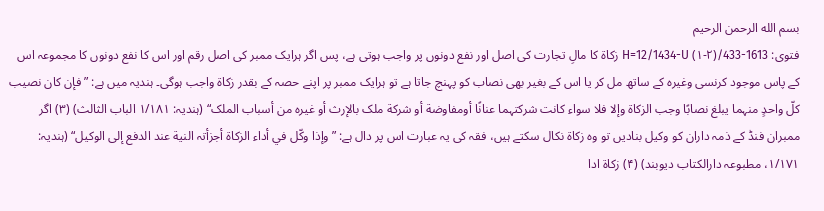بسم الله الرحمن الرحيم
فتوی: 1613-433/H=12/1434-U (۱-۲) زکاة کا مالِ تجارت کی اصل اور نفع دونوں پر واجب ہوتی ہے، پس اگر ہرایک ممبر کی اصل رقم اور اس کا نفع دونوں کا مجموعہ اس کے پاس موجود کرنسی وغیرہ کے ساتھ مل کر یا اس کے بغیر بھی نصاب کو پہنچ جاتا ہے تو ہرایک ممبر پر اپنے حصہ کے بقدر زکاة واجب ہوگی۔ ہندیہ میں ہے: ”فإن کان نصیب کلّ واحدٍ منہما یبلغ نصابًا وجب الزکاة وإلا فلا سواء کانت شرکتہما عنانًا أومفاوضة أو شرکة ملک بالإرث أو غیرہ من أسباب الملک“ (ہندیہ: ۱/۱۸۱ الباب الثالث) (۳) اگر ممبران فنڈ کے ذمہ داران کو وکیل بنادیں تو وہ زکاة نکال سکتے ہیں، فقہ کی یہ عبارت اس پر دال ہے: ”وإذا وکّل في أداء الزکاة أجزأتہ النیة عند الدفع إلی الوکیل“ (ہندیہ: ۱/۱۷۱، مطبوعہ دارالکتاب دیوبند) (۴) زکاة ادا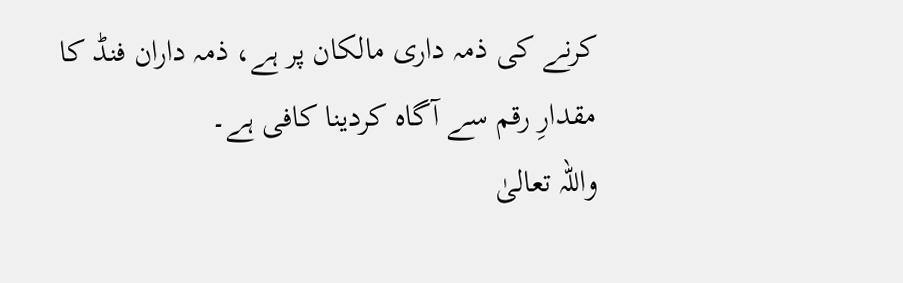کرنے کی ذمہ داری مالکان پر ہے، ذمہ داران فنڈ کا مقدارِ رقم سے آگاہ کردینا کافی ہے۔
واللہ تعالیٰ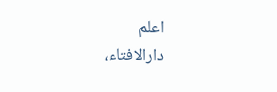اعلم
دارالافتاء،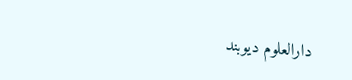دارالعلوم دیوبند